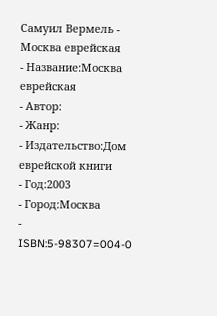Самуил Вермель - Москва еврейская
- Название:Москва еврейская
- Автор:
- Жанр:
- Издательство:Дом еврейской книги
- Год:2003
- Город:Москва
- ISBN:5-98307=004-0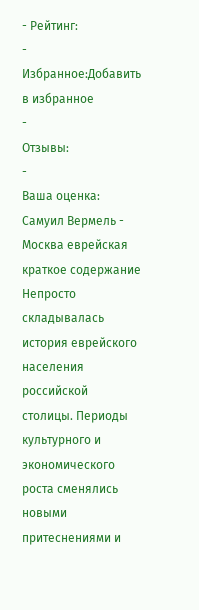- Рейтинг:
- Избранное:Добавить в избранное
-
Отзывы:
-
Ваша оценка:
Самуил Вермель - Москва еврейская краткое содержание
Непросто складывалась история еврейского населения российской столицы. Периоды культурного и экономического роста сменялись новыми притеснениями и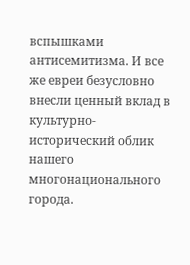вспышками антисемитизма. И все же евреи безусловно внесли ценный вклад в культурно-исторический облик нашего многонационального города.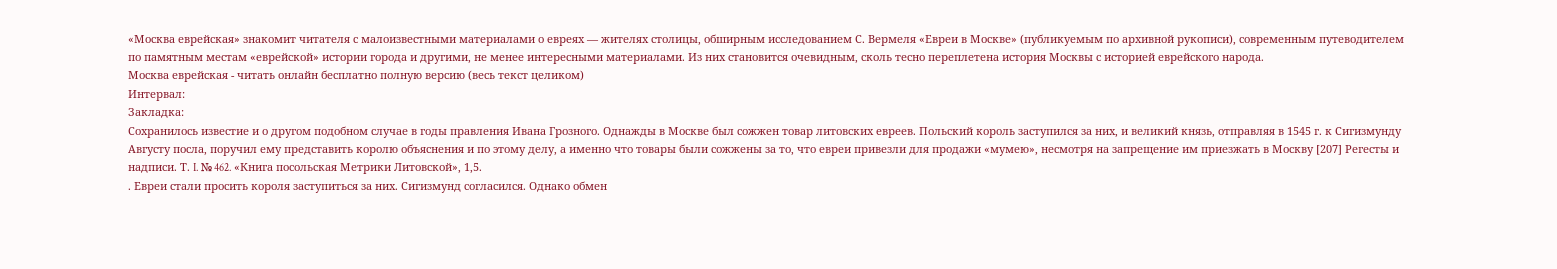«Москва еврейская» знакомит читателя с малоизвестными материалами о евреях — жителях столицы, обширным исследованием С. Вермеля «Евреи в Москве» (публикуемым по архивной рукописи), современным путеводителем по памятным местам «еврейской» истории города и другими, не менее интересными материалами. Из них становится очевидным, сколь тесно переплетена история Москвы с историей еврейского народа.
Москва еврейская - читать онлайн бесплатно полную версию (весь текст целиком)
Интервал:
Закладка:
Сохранилось известие и о другом подобном случае в годы правления Ивана Грозного. Однажды в Москве был сожжен товар литовских евреев. Польский король заступился за них, и великий князь, отправляя в 1545 г. к Сигизмунду Августу посла, поручил ему представить королю объяснения и по этому делу, а именно что товары были сожжены за то, что евреи привезли для продажи «мумею», несмотря на запрещение им приезжать в Москву [207] Регесты и надписи. Т. I. № 462. «Книга посольская Метрики Литовской», 1,5.
. Евреи стали просить короля заступиться за них. Сигизмунд согласился. Однако обмен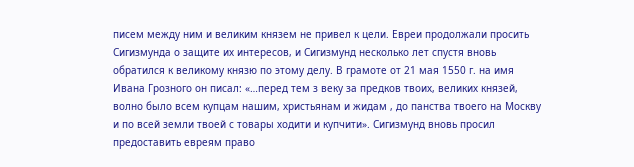писем между ним и великим князем не привел к цели. Евреи продолжали просить Сигизмунда о защите их интересов, и Сигизмунд несколько лет спустя вновь обратился к великому князю по этому делу. В грамоте от 21 мая 1550 г. на имя Ивана Грозного он писал: «…перед тем з веку за предков твоих, великих князей, волно было всем купцам нашим, христьянам и жидам , до панства твоего на Москву и по всей земли твоей с товары ходити и купчити». Сигизмунд вновь просил предоставить евреям право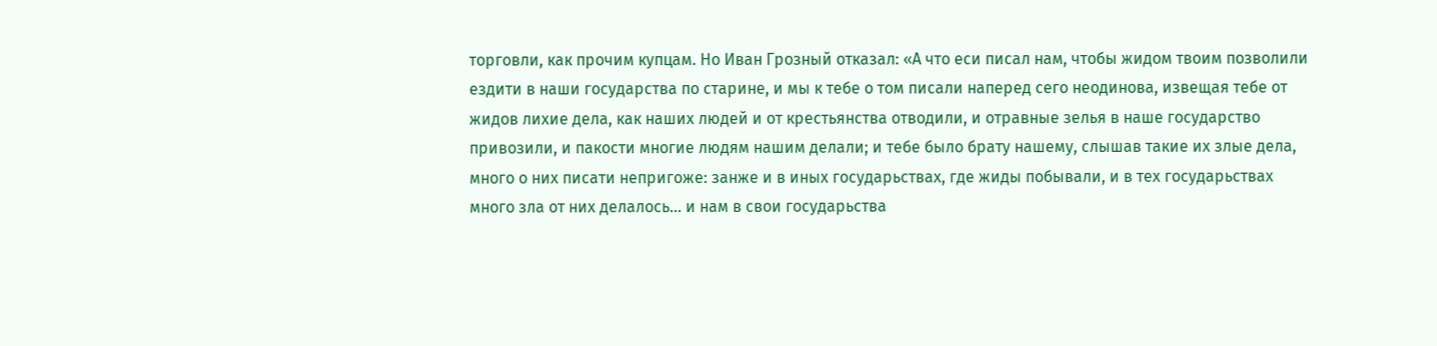торговли, как прочим купцам. Но Иван Грозный отказал: «А что еси писал нам, чтобы жидом твоим позволили ездити в наши государства по старине, и мы к тебе о том писали наперед сего неодинова, извещая тебе от жидов лихие дела, как наших людей и от крестьянства отводили, и отравные зелья в наше государство привозили, и пакости многие людям нашим делали; и тебе было брату нашему, слышав такие их злые дела, много о них писати непригоже: занже и в иных государьствах, где жиды побывали, и в тех государьствах много зла от них делалось… и нам в свои государьства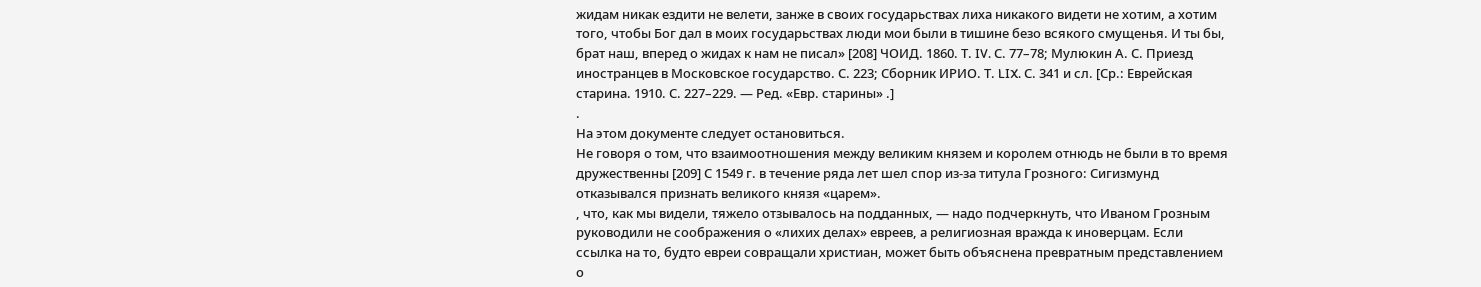жидам никак ездити не велети, занже в своих государьствах лиха никакого видети не хотим, а хотим того, чтобы Бог дал в моих государьствах люди мои были в тишине безо всякого смущенья. И ты бы, брат наш, вперед о жидах к нам не писал» [208] ЧОИД. 1860. Т. IV. С. 77–78; Мулюкин А. С. Приезд иностранцев в Московское государство. С. 223; Сборник ИРИО. Т. LIX. С. 341 и сл. [Ср.: Еврейская старина. 1910. С. 227–229. — Ред. «Евр. старины» .]
.
На этом документе следует остановиться.
Не говоря о том, что взаимоотношения между великим князем и королем отнюдь не были в то время дружественны [209] С 1549 г. в течение ряда лет шел спор из-за титула Грозного: Сигизмунд отказывался признать великого князя «царем».
, что, как мы видели, тяжело отзывалось на подданных, — надо подчеркнуть, что Иваном Грозным руководили не соображения о «лихих делах» евреев, а религиозная вражда к иноверцам. Если ссылка на то, будто евреи совращали христиан, может быть объяснена превратным представлением о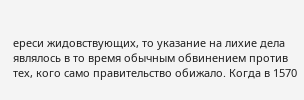ереси жидовствующих, то указание на лихие дела являлось в то время обычным обвинением против тех, кого само правительство обижало. Когда в 1570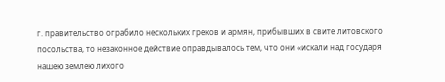г. правительство ограбило нескольких греков и армян, прибывших в свите литовского посольства, то незаконное действие оправдывалось тем, что они «искали над государя нашею землею лихого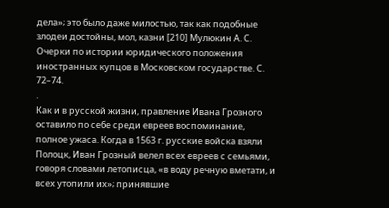дела»; это было даже милостью, так как подобные злодеи достойны, мол, казни [210] Мулюкин А. С. Очерки по истории юридического положения иностранных купцов в Московском государстве. С. 72–74.
.
Как и в русской жизни, правление Ивана Грозного оставило по себе среди евреев воспоминание, полное ужаса. Когда в 1563 г. русские войска взяли Полоцк, Иван Грозный велел всех евреев с семьями, говоря словами летописца, «в воду речную вметати, и всех утопили их»; принявшие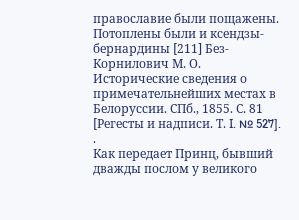православие были пощажены. Потоплены были и ксендзы-бернардины [211] Без-Корнилович М. О. Исторические сведения о примечательнейших местах в Белоруссии. СПб., 1855. С. 81 [Регесты и надписи. Т. I. № 527].
.
Как передает Принц, бывший дважды послом у великого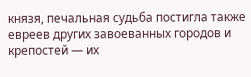князя, печальная судьба постигла также евреев других завоеванных городов и крепостей — их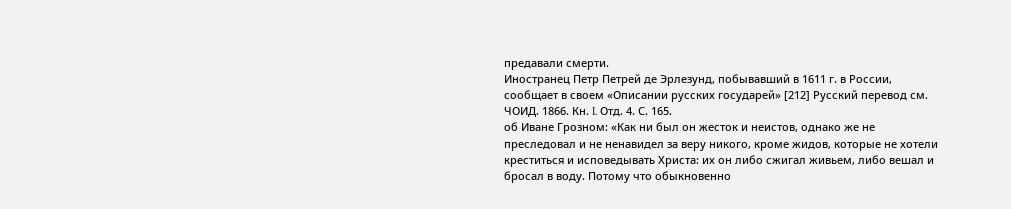предавали смерти.
Иностранец Петр Петрей де Эрлезунд, побывавший в 1611 г. в России, сообщает в своем «Описании русских государей» [212] Русский перевод см. ЧОИД. 1866. Кн. I. Отд. 4. С. 165.
об Иване Грозном: «Как ни был он жесток и неистов, однако же не преследовал и не ненавидел за веру никого, кроме жидов, которые не хотели креститься и исповедывать Христа: их он либо сжигал живьем, либо вешал и бросал в воду. Потому что обыкновенно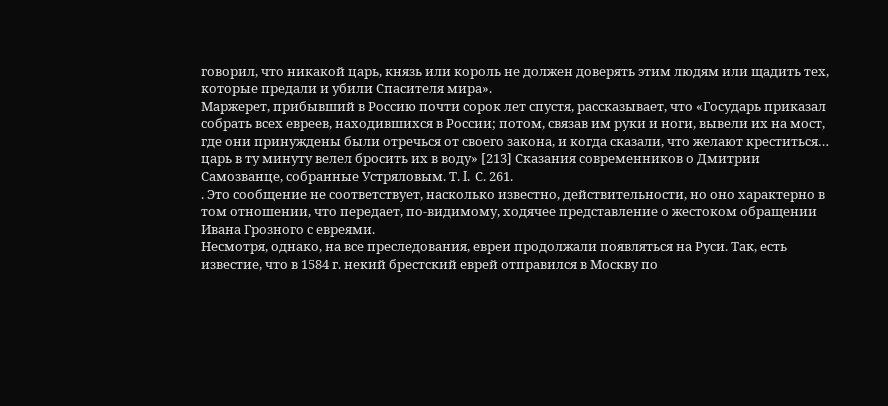говорил, что никакой царь, князь или король не должен доверять этим людям или щадить тех, которые предали и убили Спасителя мира».
Маржерет, прибывший в Россию почти сорок лет спустя, рассказывает, что «Государь приказал собрать всех евреев, находившихся в России; потом, связав им руки и ноги, вывели их на мост, где они принуждены были отречься от своего закона, и когда сказали, что желают креститься… царь в ту минуту велел бросить их в воду» [213] Сказания современников о Дмитрии Самозванце, собранные Устряловым. Т. I. С. 261.
. Это сообщение не соответствует, насколько известно, действительности, но оно характерно в том отношении, что передает, по-видимому, ходячее представление о жестоком обращении Ивана Грозного с евреями.
Несмотря, однако, на все преследования, евреи продолжали появляться на Руси. Так, есть известие, что в 1584 г. некий брестский еврей отправился в Москву по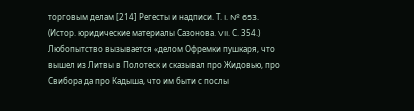торговым делам [214] Регесты и надписи. Т. I. № 653. (Истор. юридические материалы Сазонова. VII. С. 354.) Любопытство вызывается «делом Офремки пушкаря, что вышел из Литвы в Полотеск и сказывал про Жидовью, про Свибора да про Кадыша, что им быти с послы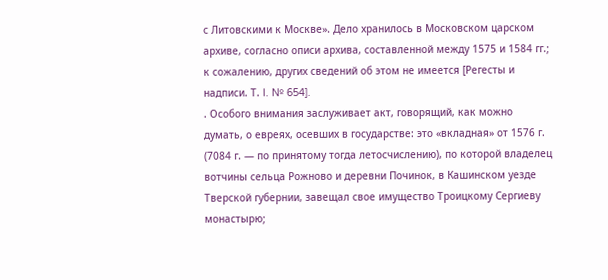с Литовскими к Москве». Дело хранилось в Московском царском архиве, согласно описи архива, составленной между 1575 и 1584 гг.; к сожалению, других сведений об этом не имеется [Регесты и надписи. Т. I. № 654].
. Особого внимания заслуживает акт, говорящий, как можно думать, о евреях, осевших в государстве: это «вкладная» от 1576 г. (7084 г. — по принятому тогда летосчислению), по которой владелец вотчины сельца Рожново и деревни Починок, в Кашинском уезде Тверской губернии, завещал свое имущество Троицкому Сергиеву монастырю;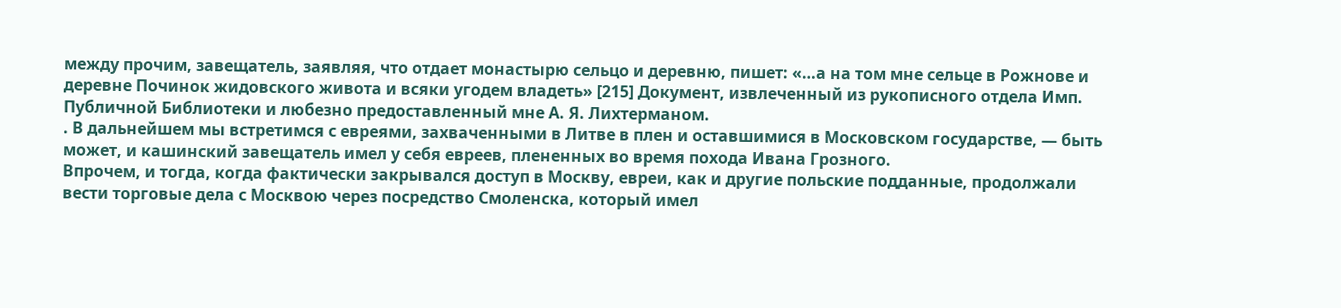между прочим, завещатель, заявляя, что отдает монастырю сельцо и деревню, пишет: «…а на том мне сельце в Рожнове и деревне Починок жидовского живота и всяки угодем владеть» [215] Документ, извлеченный из рукописного отдела Имп. Публичной Библиотеки и любезно предоставленный мне А. Я. Лихтерманом.
. В дальнейшем мы встретимся с евреями, захваченными в Литве в плен и оставшимися в Московском государстве, — быть может, и кашинский завещатель имел у себя евреев, плененных во время похода Ивана Грозного.
Впрочем, и тогда, когда фактически закрывался доступ в Москву, евреи, как и другие польские подданные, продолжали вести торговые дела с Москвою через посредство Смоленска, который имел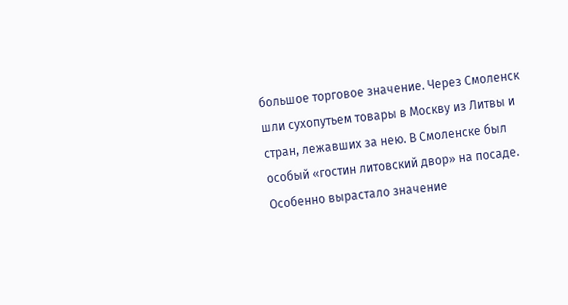большое торговое значение. Через Смоленск шли сухопутьем товары в Москву из Литвы и стран, лежавших за нею. В Смоленске был особый «гостин литовский двор» на посаде. Особенно вырастало значение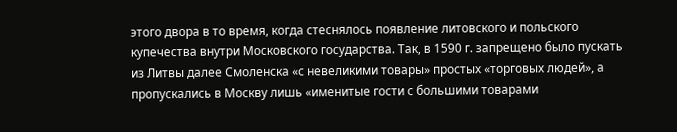этого двора в то время, когда стеснялось появление литовского и польского купечества внутри Московского государства. Так, в 1590 г. запрещено было пускать из Литвы далее Смоленска «с невеликими товары» простых «торговых людей», а пропускались в Москву лишь «именитые гости с большими товарами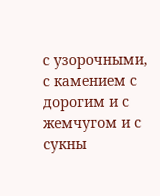с узорочными, с камением с дорогим и с жемчугом и с сукны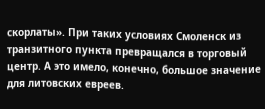скорлаты». При таких условиях Смоленск из транзитного пункта превращался в торговый центр. А это имело, конечно, большое значение для литовских евреев.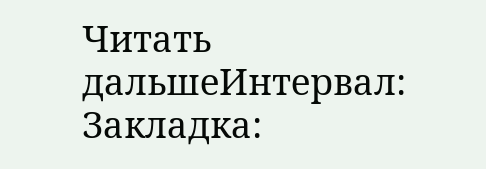Читать дальшеИнтервал:
Закладка: